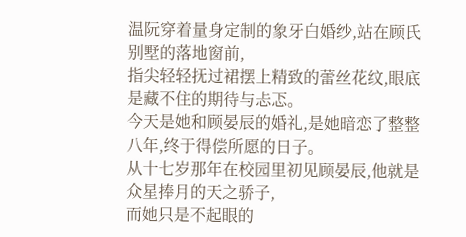温阮穿着量身定制的象牙白婚纱,站在顾氏别墅的落地窗前,
指尖轻轻抚过裙摆上精致的蕾丝花纹,眼底是藏不住的期待与忐忑。
今天是她和顾晏辰的婚礼,是她暗恋了整整八年,终于得偿所愿的日子。
从十七岁那年在校园里初见顾晏辰,他就是众星捧月的天之骄子,
而她只是不起眼的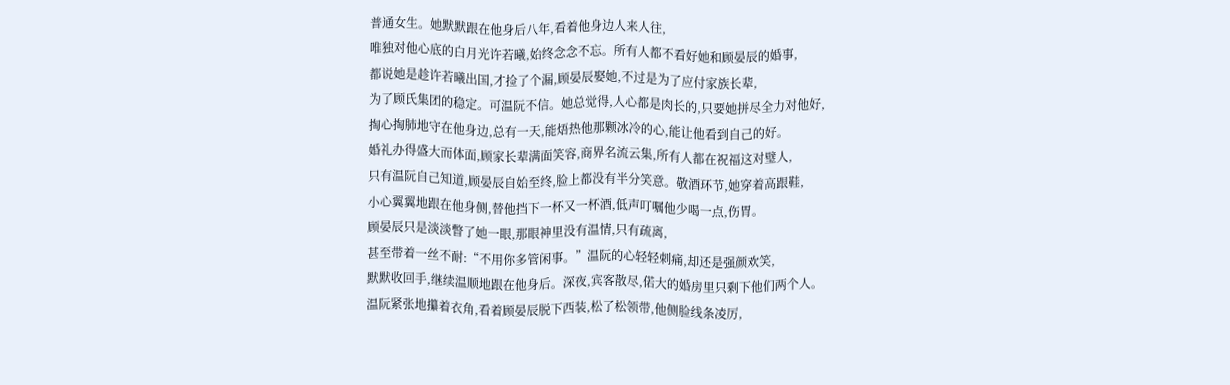普通女生。她默默跟在他身后八年,看着他身边人来人往,
唯独对他心底的白月光许若曦,始终念念不忘。所有人都不看好她和顾晏辰的婚事,
都说她是趁许若曦出国,才捡了个漏,顾晏辰娶她,不过是为了应付家族长辈,
为了顾氏集团的稳定。可温阮不信。她总觉得,人心都是肉长的,只要她拼尽全力对他好,
掏心掏肺地守在他身边,总有一天,能焐热他那颗冰冷的心,能让他看到自己的好。
婚礼办得盛大而体面,顾家长辈满面笑容,商界名流云集,所有人都在祝福这对璧人,
只有温阮自己知道,顾晏辰自始至终,脸上都没有半分笑意。敬酒环节,她穿着高跟鞋,
小心翼翼地跟在他身侧,替他挡下一杯又一杯酒,低声叮嘱他少喝一点,伤胃。
顾晏辰只是淡淡瞥了她一眼,那眼神里没有温情,只有疏离,
甚至带着一丝不耐:“不用你多管闲事。”温阮的心轻轻刺痛,却还是强颜欢笑,
默默收回手,继续温顺地跟在他身后。深夜,宾客散尽,偌大的婚房里只剩下他们两个人。
温阮紧张地攥着衣角,看着顾晏辰脱下西装,松了松领带,他侧脸线条凌厉,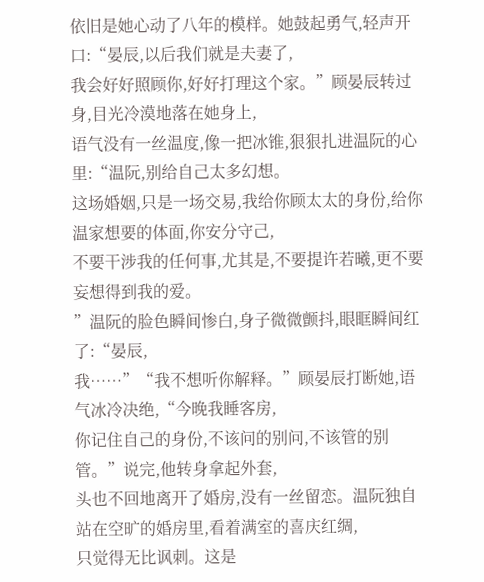依旧是她心动了八年的模样。她鼓起勇气,轻声开口:“晏辰,以后我们就是夫妻了,
我会好好照顾你,好好打理这个家。”顾晏辰转过身,目光冷漠地落在她身上,
语气没有一丝温度,像一把冰锥,狠狠扎进温阮的心里:“温阮,别给自己太多幻想。
这场婚姻,只是一场交易,我给你顾太太的身份,给你温家想要的体面,你安分守己,
不要干涉我的任何事,尤其是,不要提许若曦,更不要妄想得到我的爱。
”温阮的脸色瞬间惨白,身子微微颤抖,眼眶瞬间红了:“晏辰,
我……”“我不想听你解释。”顾晏辰打断她,语气冰冷决绝,“今晚我睡客房,
你记住自己的身份,不该问的别问,不该管的别管。”说完,他转身拿起外套,
头也不回地离开了婚房,没有一丝留恋。温阮独自站在空旷的婚房里,看着满室的喜庆红绸,
只觉得无比讽刺。这是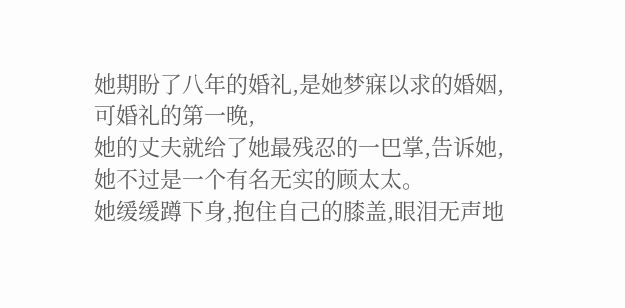她期盼了八年的婚礼,是她梦寐以求的婚姻,可婚礼的第一晚,
她的丈夫就给了她最残忍的一巴掌,告诉她,她不过是一个有名无实的顾太太。
她缓缓蹲下身,抱住自己的膝盖,眼泪无声地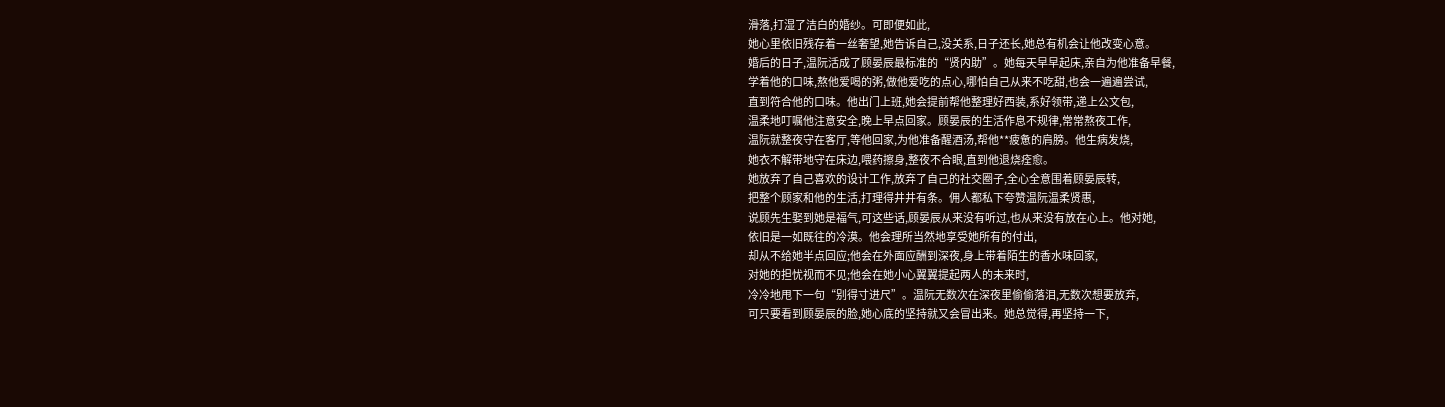滑落,打湿了洁白的婚纱。可即便如此,
她心里依旧残存着一丝奢望,她告诉自己,没关系,日子还长,她总有机会让他改变心意。
婚后的日子,温阮活成了顾晏辰最标准的“贤内助”。她每天早早起床,亲自为他准备早餐,
学着他的口味,熬他爱喝的粥,做他爱吃的点心,哪怕自己从来不吃甜,也会一遍遍尝试,
直到符合他的口味。他出门上班,她会提前帮他整理好西装,系好领带,递上公文包,
温柔地叮嘱他注意安全,晚上早点回家。顾晏辰的生活作息不规律,常常熬夜工作,
温阮就整夜守在客厅,等他回家,为他准备醒酒汤,帮他**疲惫的肩膀。他生病发烧,
她衣不解带地守在床边,喂药擦身,整夜不合眼,直到他退烧痊愈。
她放弃了自己喜欢的设计工作,放弃了自己的社交圈子,全心全意围着顾晏辰转,
把整个顾家和他的生活,打理得井井有条。佣人都私下夸赞温阮温柔贤惠,
说顾先生娶到她是福气,可这些话,顾晏辰从来没有听过,也从来没有放在心上。他对她,
依旧是一如既往的冷漠。他会理所当然地享受她所有的付出,
却从不给她半点回应;他会在外面应酬到深夜,身上带着陌生的香水味回家,
对她的担忧视而不见;他会在她小心翼翼提起两人的未来时,
冷冷地甩下一句“别得寸进尺”。温阮无数次在深夜里偷偷落泪,无数次想要放弃,
可只要看到顾晏辰的脸,她心底的坚持就又会冒出来。她总觉得,再坚持一下,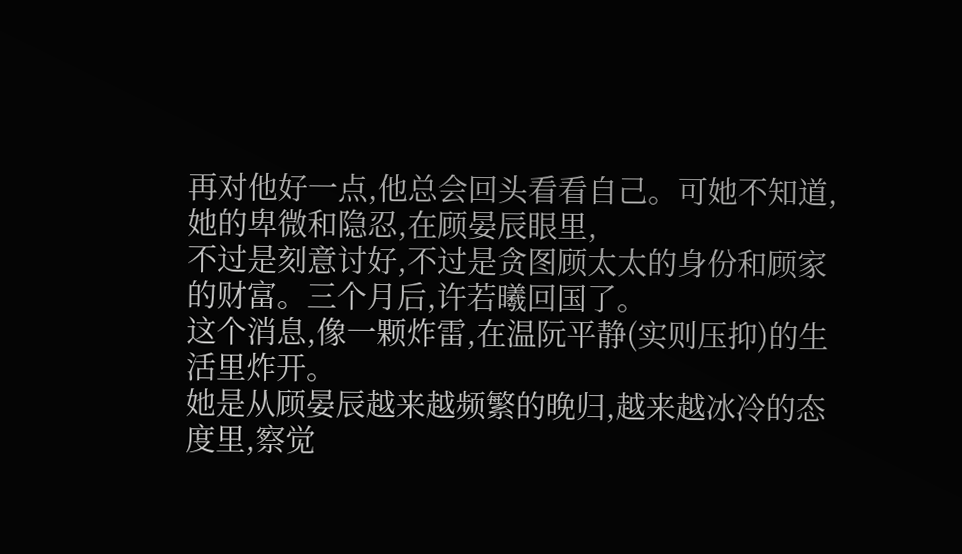再对他好一点,他总会回头看看自己。可她不知道,她的卑微和隐忍,在顾晏辰眼里,
不过是刻意讨好,不过是贪图顾太太的身份和顾家的财富。三个月后,许若曦回国了。
这个消息,像一颗炸雷,在温阮平静(实则压抑)的生活里炸开。
她是从顾晏辰越来越频繁的晚归,越来越冰冷的态度里,察觉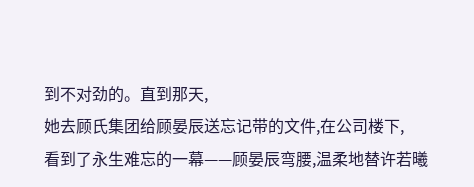到不对劲的。直到那天,
她去顾氏集团给顾晏辰送忘记带的文件,在公司楼下,
看到了永生难忘的一幕——顾晏辰弯腰,温柔地替许若曦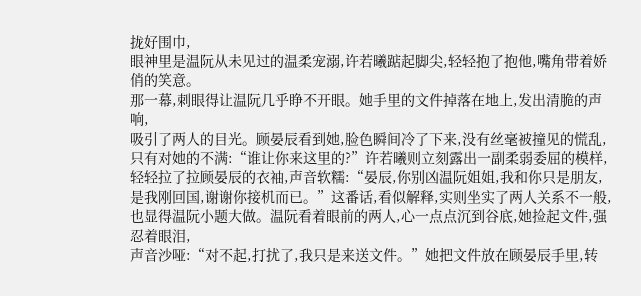拢好围巾,
眼神里是温阮从未见过的温柔宠溺,许若曦踮起脚尖,轻轻抱了抱他,嘴角带着娇俏的笑意。
那一幕,刺眼得让温阮几乎睁不开眼。她手里的文件掉落在地上,发出清脆的声响,
吸引了两人的目光。顾晏辰看到她,脸色瞬间冷了下来,没有丝毫被撞见的慌乱,
只有对她的不满:“谁让你来这里的?”许若曦则立刻露出一副柔弱委屈的模样,
轻轻拉了拉顾晏辰的衣袖,声音软糯:“晏辰,你别凶温阮姐姐,我和你只是朋友,
是我刚回国,谢谢你接机而已。”这番话,看似解释,实则坐实了两人关系不一般,
也显得温阮小题大做。温阮看着眼前的两人,心一点点沉到谷底,她捡起文件,强忍着眼泪,
声音沙哑:“对不起,打扰了,我只是来送文件。”她把文件放在顾晏辰手里,转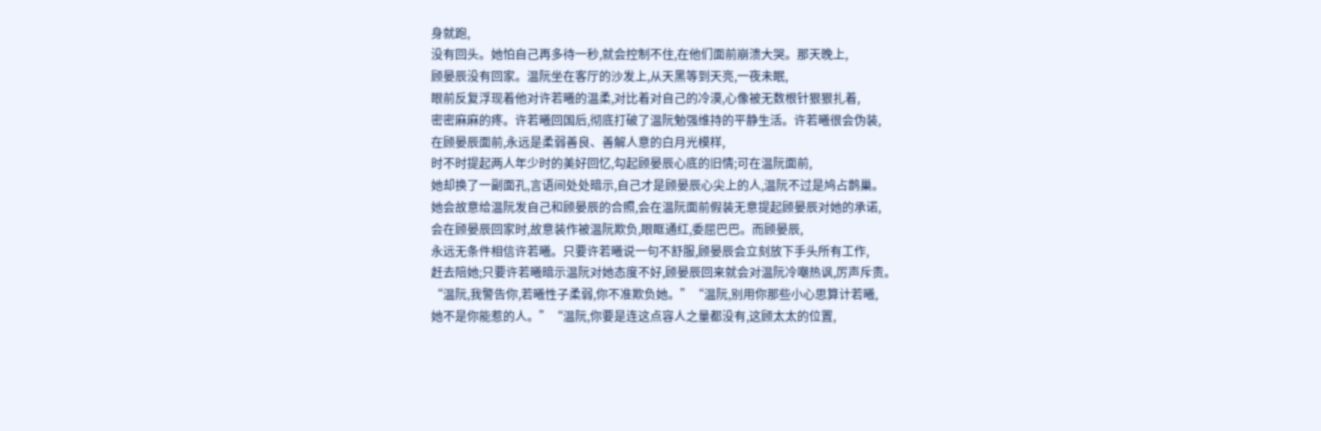身就跑,
没有回头。她怕自己再多待一秒,就会控制不住,在他们面前崩溃大哭。那天晚上,
顾晏辰没有回家。温阮坐在客厅的沙发上,从天黑等到天亮,一夜未眠,
眼前反复浮现着他对许若曦的温柔,对比着对自己的冷漠,心像被无数根针狠狠扎着,
密密麻麻的疼。许若曦回国后,彻底打破了温阮勉强维持的平静生活。许若曦很会伪装,
在顾晏辰面前,永远是柔弱善良、善解人意的白月光模样,
时不时提起两人年少时的美好回忆,勾起顾晏辰心底的旧情;可在温阮面前,
她却换了一副面孔,言语间处处暗示,自己才是顾晏辰心尖上的人,温阮不过是鸠占鹊巢。
她会故意给温阮发自己和顾晏辰的合照,会在温阮面前假装无意提起顾晏辰对她的承诺,
会在顾晏辰回家时,故意装作被温阮欺负,眼眶通红,委屈巴巴。而顾晏辰,
永远无条件相信许若曦。只要许若曦说一句不舒服,顾晏辰会立刻放下手头所有工作,
赶去陪她;只要许若曦暗示温阮对她态度不好,顾晏辰回来就会对温阮冷嘲热讽,厉声斥责。
“温阮,我警告你,若曦性子柔弱,你不准欺负她。”“温阮,别用你那些小心思算计若曦,
她不是你能惹的人。”“温阮,你要是连这点容人之量都没有,这顾太太的位置,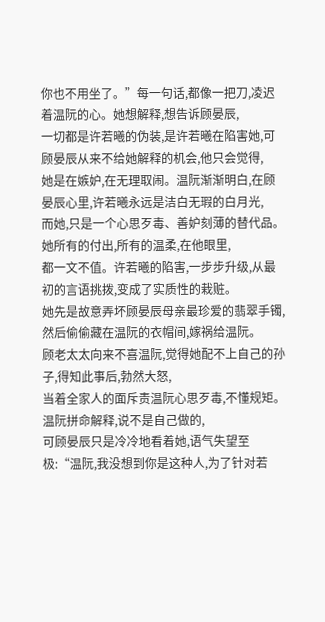你也不用坐了。”每一句话,都像一把刀,凌迟着温阮的心。她想解释,想告诉顾晏辰,
一切都是许若曦的伪装,是许若曦在陷害她,可顾晏辰从来不给她解释的机会,他只会觉得,
她是在嫉妒,在无理取闹。温阮渐渐明白,在顾晏辰心里,许若曦永远是洁白无瑕的白月光,
而她,只是一个心思歹毒、善妒刻薄的替代品。她所有的付出,所有的温柔,在他眼里,
都一文不值。许若曦的陷害,一步步升级,从最初的言语挑拨,变成了实质性的栽赃。
她先是故意弄坏顾晏辰母亲最珍爱的翡翠手镯,然后偷偷藏在温阮的衣帽间,嫁祸给温阮。
顾老太太向来不喜温阮,觉得她配不上自己的孙子,得知此事后,勃然大怒,
当着全家人的面斥责温阮心思歹毒,不懂规矩。温阮拼命解释,说不是自己做的,
可顾晏辰只是冷冷地看着她,语气失望至极:“温阮,我没想到你是这种人,为了针对若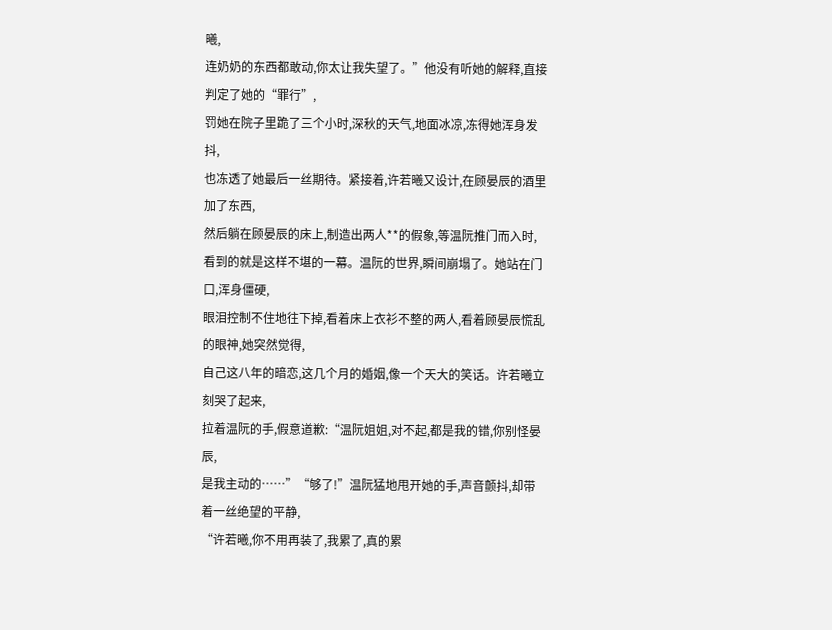曦,
连奶奶的东西都敢动,你太让我失望了。”他没有听她的解释,直接判定了她的“罪行”,
罚她在院子里跪了三个小时,深秋的天气,地面冰凉,冻得她浑身发抖,
也冻透了她最后一丝期待。紧接着,许若曦又设计,在顾晏辰的酒里加了东西,
然后躺在顾晏辰的床上,制造出两人**的假象,等温阮推门而入时,
看到的就是这样不堪的一幕。温阮的世界,瞬间崩塌了。她站在门口,浑身僵硬,
眼泪控制不住地往下掉,看着床上衣衫不整的两人,看着顾晏辰慌乱的眼神,她突然觉得,
自己这八年的暗恋,这几个月的婚姻,像一个天大的笑话。许若曦立刻哭了起来,
拉着温阮的手,假意道歉:“温阮姐姐,对不起,都是我的错,你别怪晏辰,
是我主动的……”“够了!”温阮猛地甩开她的手,声音颤抖,却带着一丝绝望的平静,
“许若曦,你不用再装了,我累了,真的累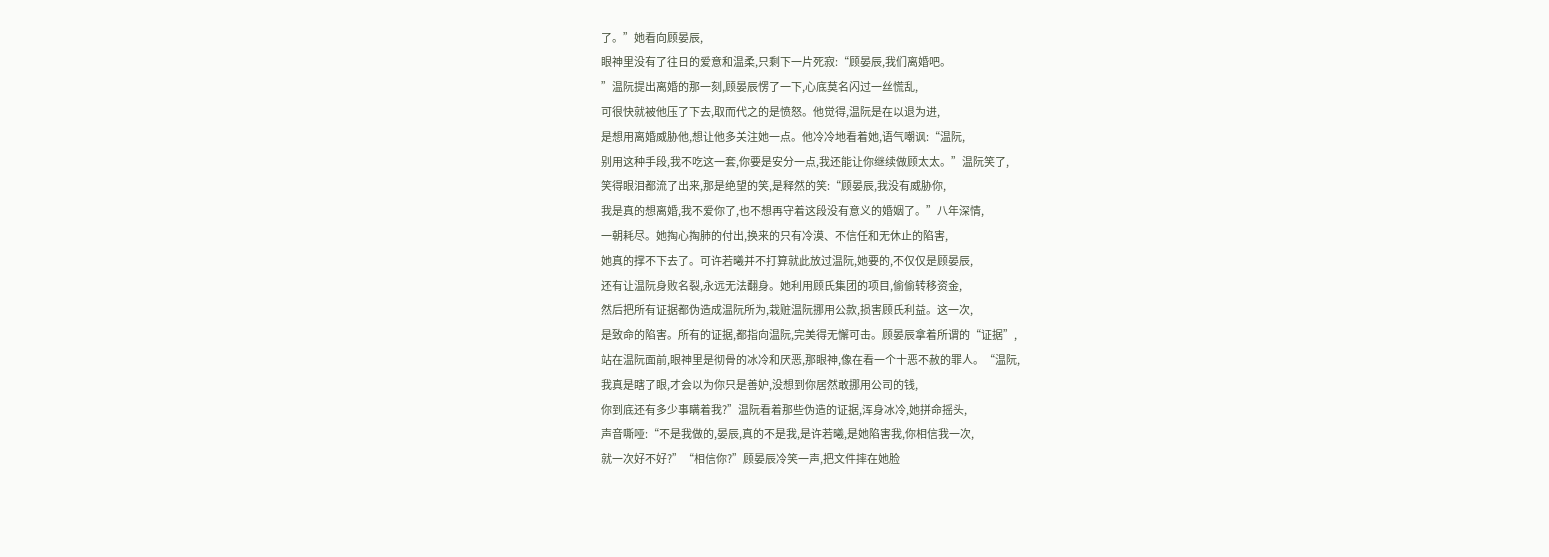了。”她看向顾晏辰,
眼神里没有了往日的爱意和温柔,只剩下一片死寂:“顾晏辰,我们离婚吧。
”温阮提出离婚的那一刻,顾晏辰愣了一下,心底莫名闪过一丝慌乱,
可很快就被他压了下去,取而代之的是愤怒。他觉得,温阮是在以退为进,
是想用离婚威胁他,想让他多关注她一点。他冷冷地看着她,语气嘲讽:“温阮,
别用这种手段,我不吃这一套,你要是安分一点,我还能让你继续做顾太太。”温阮笑了,
笑得眼泪都流了出来,那是绝望的笑,是释然的笑:“顾晏辰,我没有威胁你,
我是真的想离婚,我不爱你了,也不想再守着这段没有意义的婚姻了。”八年深情,
一朝耗尽。她掏心掏肺的付出,换来的只有冷漠、不信任和无休止的陷害,
她真的撑不下去了。可许若曦并不打算就此放过温阮,她要的,不仅仅是顾晏辰,
还有让温阮身败名裂,永远无法翻身。她利用顾氏集团的项目,偷偷转移资金,
然后把所有证据都伪造成温阮所为,栽赃温阮挪用公款,损害顾氏利益。这一次,
是致命的陷害。所有的证据,都指向温阮,完美得无懈可击。顾晏辰拿着所谓的“证据”,
站在温阮面前,眼神里是彻骨的冰冷和厌恶,那眼神,像在看一个十恶不赦的罪人。“温阮,
我真是瞎了眼,才会以为你只是善妒,没想到你居然敢挪用公司的钱,
你到底还有多少事瞒着我?”温阮看着那些伪造的证据,浑身冰冷,她拼命摇头,
声音嘶哑:“不是我做的,晏辰,真的不是我,是许若曦,是她陷害我,你相信我一次,
就一次好不好?”“相信你?”顾晏辰冷笑一声,把文件摔在她脸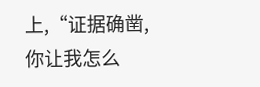上,“证据确凿,
你让我怎么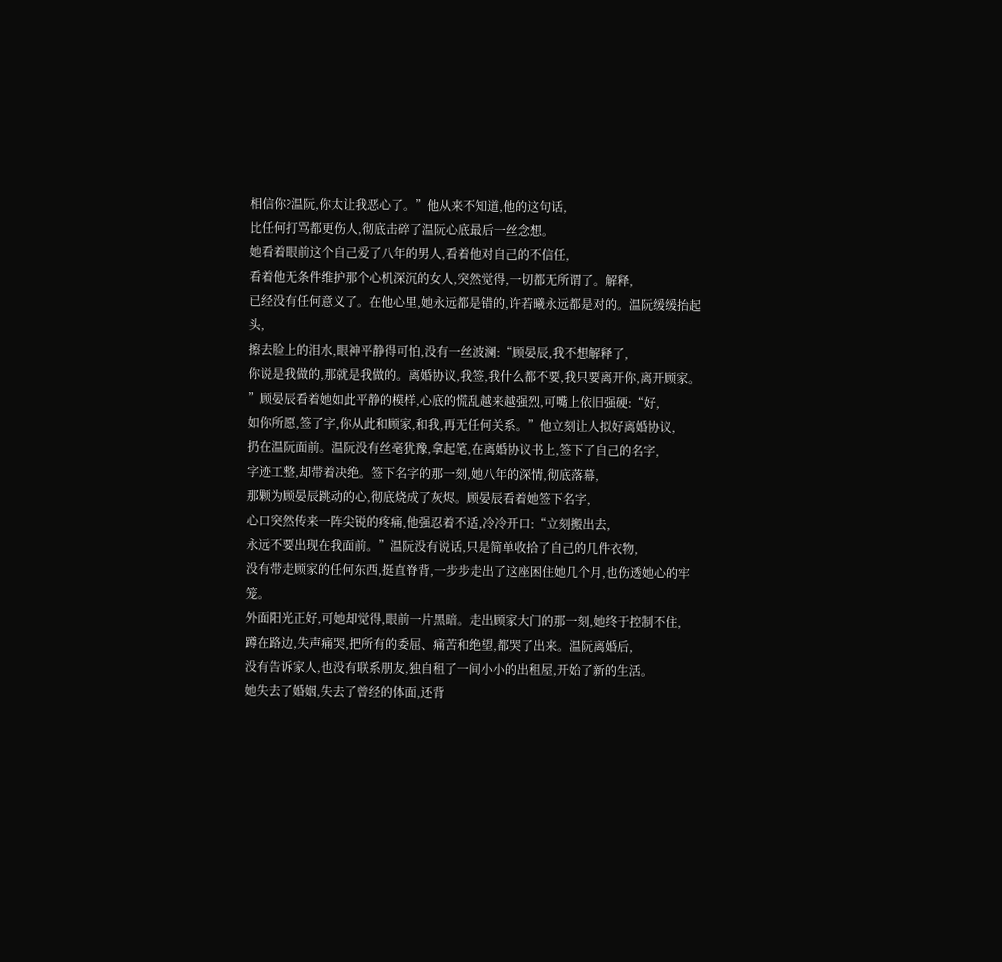相信你?温阮,你太让我恶心了。”他从来不知道,他的这句话,
比任何打骂都更伤人,彻底击碎了温阮心底最后一丝念想。
她看着眼前这个自己爱了八年的男人,看着他对自己的不信任,
看着他无条件维护那个心机深沉的女人,突然觉得,一切都无所谓了。解释,
已经没有任何意义了。在他心里,她永远都是错的,许若曦永远都是对的。温阮缓缓抬起头,
擦去脸上的泪水,眼神平静得可怕,没有一丝波澜:“顾晏辰,我不想解释了,
你说是我做的,那就是我做的。离婚协议,我签,我什么都不要,我只要离开你,离开顾家。
”顾晏辰看着她如此平静的模样,心底的慌乱越来越强烈,可嘴上依旧强硬:“好,
如你所愿,签了字,你从此和顾家,和我,再无任何关系。”他立刻让人拟好离婚协议,
扔在温阮面前。温阮没有丝毫犹豫,拿起笔,在离婚协议书上,签下了自己的名字,
字迹工整,却带着决绝。签下名字的那一刻,她八年的深情,彻底落幕,
那颗为顾晏辰跳动的心,彻底烧成了灰烬。顾晏辰看着她签下名字,
心口突然传来一阵尖锐的疼痛,他强忍着不适,冷冷开口:“立刻搬出去,
永远不要出现在我面前。”温阮没有说话,只是简单收拾了自己的几件衣物,
没有带走顾家的任何东西,挺直脊背,一步步走出了这座困住她几个月,也伤透她心的牢笼。
外面阳光正好,可她却觉得,眼前一片黑暗。走出顾家大门的那一刻,她终于控制不住,
蹲在路边,失声痛哭,把所有的委屈、痛苦和绝望,都哭了出来。温阮离婚后,
没有告诉家人,也没有联系朋友,独自租了一间小小的出租屋,开始了新的生活。
她失去了婚姻,失去了曾经的体面,还背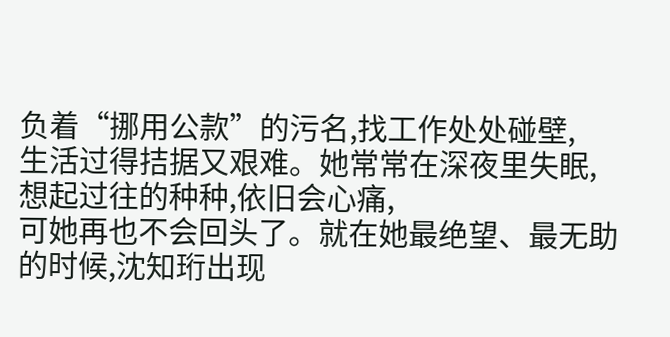负着“挪用公款”的污名,找工作处处碰壁,
生活过得拮据又艰难。她常常在深夜里失眠,想起过往的种种,依旧会心痛,
可她再也不会回头了。就在她最绝望、最无助的时候,沈知珩出现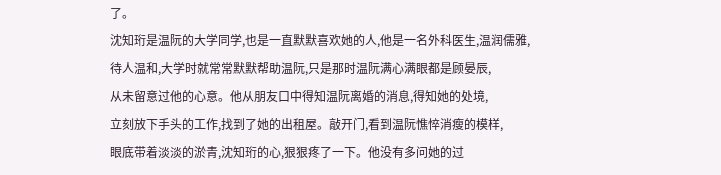了。
沈知珩是温阮的大学同学,也是一直默默喜欢她的人,他是一名外科医生,温润儒雅,
待人温和,大学时就常常默默帮助温阮,只是那时温阮满心满眼都是顾晏辰,
从未留意过他的心意。他从朋友口中得知温阮离婚的消息,得知她的处境,
立刻放下手头的工作,找到了她的出租屋。敲开门,看到温阮憔悴消瘦的模样,
眼底带着淡淡的淤青,沈知珩的心,狠狠疼了一下。他没有多问她的过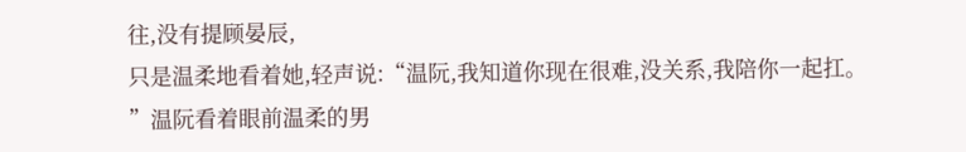往,没有提顾晏辰,
只是温柔地看着她,轻声说:“温阮,我知道你现在很难,没关系,我陪你一起扛。
”温阮看着眼前温柔的男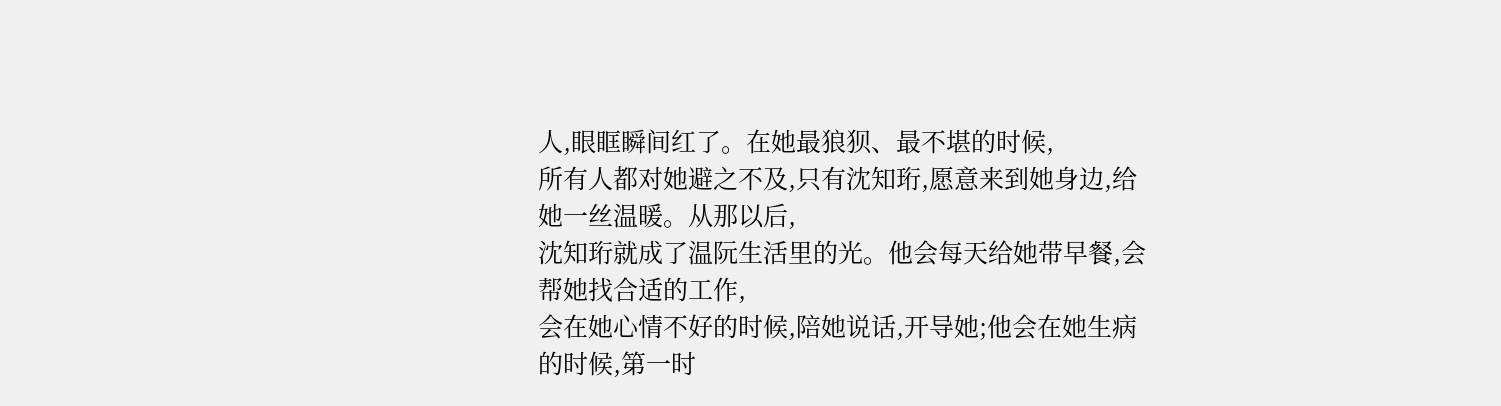人,眼眶瞬间红了。在她最狼狈、最不堪的时候,
所有人都对她避之不及,只有沈知珩,愿意来到她身边,给她一丝温暖。从那以后,
沈知珩就成了温阮生活里的光。他会每天给她带早餐,会帮她找合适的工作,
会在她心情不好的时候,陪她说话,开导她;他会在她生病的时候,第一时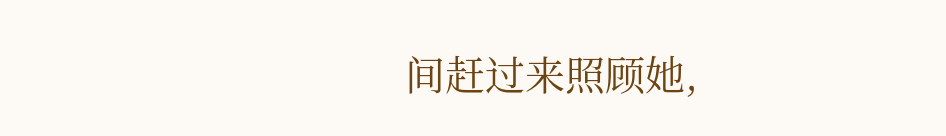间赶过来照顾她,